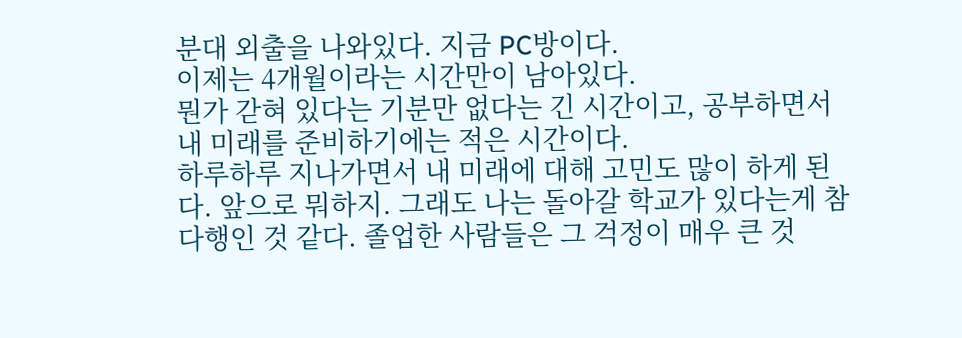분대 외출을 나와있다. 지금 PC방이다.
이제는 4개월이라는 시간만이 남아있다.
뭔가 갇혀 있다는 기분만 없다는 긴 시간이고, 공부하면서 내 미래를 준비하기에는 적은 시간이다.
하루하루 지나가면서 내 미래에 대해 고민도 많이 하게 된다. 앞으로 뭐하지. 그래도 나는 돌아갈 학교가 있다는게 참 다행인 것 같다. 졸업한 사람들은 그 걱정이 매우 큰 것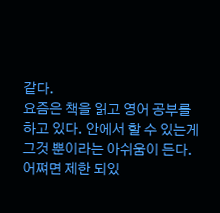같다.
요즘은 책을 읽고 영어 공부를 하고 있다. 안에서 할 수 있는게 그것 뿐이라는 아쉬움이 든다. 어쪄면 제한 되있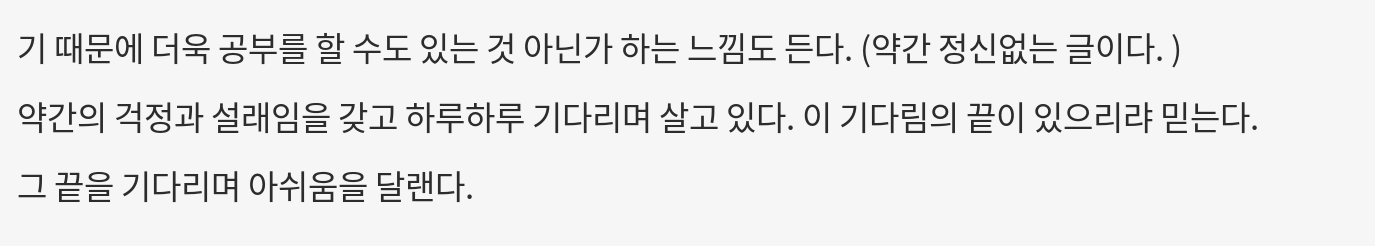기 때문에 더욱 공부를 할 수도 있는 것 아닌가 하는 느낌도 든다. (약간 정신없는 글이다. )
약간의 걱정과 설래임을 갖고 하루하루 기다리며 살고 있다. 이 기다림의 끝이 있으리랴 믿는다. 그 끝을 기다리며 아쉬움을 달랜다.